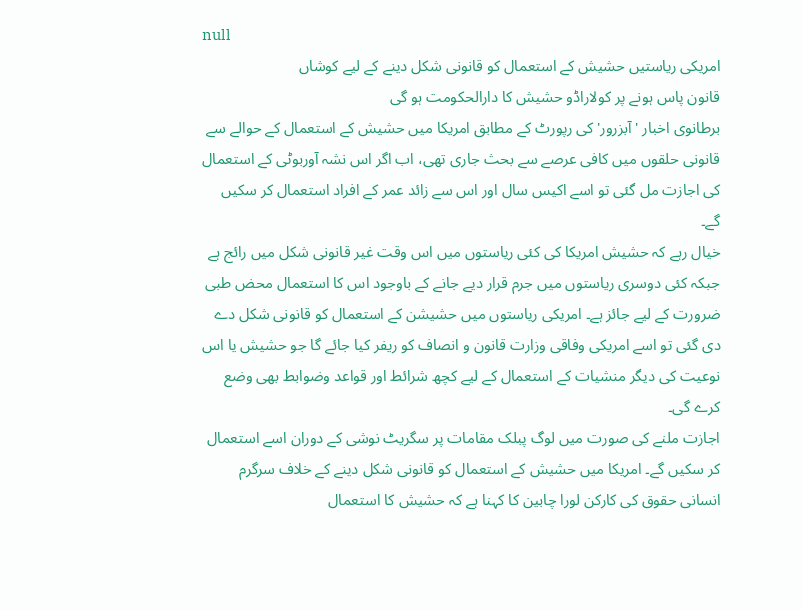null
امریکی ریاستیں حشیش کے استعمال کو قانونی شکل دینے کے لیے کوشاں
قانون پاس ہونے پر کولاراڈو حشیش کا دارالحکومت ہو گی
برطانوی اخبار 'آبزرور' کی رپورٹ کے مطابق امریکا میں حشیش کے استعمال کے حوالے سے قانونی حلقوں میں کافی عرصے سے بحث جاری تھی، اب اگر اس نشہ آوربوٹی کے استعمال کی اجازت مل گئی تو اسے اکیس سال اور اس سے زائد عمر کے افراد استعمال کر سکیں گے۔
خیال رہے کہ حشیش امریکا کی کئی ریاستوں میں اس وقت غیر قانونی شکل میں رائج ہے جبکہ کئی دوسری ریاستوں میں جرم قرار دیے جانے کے باوجود اس کا استعمال محض طبی ضرورت کے لیے جائز ہے۔ امریکی ریاستوں میں حشیشن کے استعمال کو قانونی شکل دے دی گئی تو اسے امریکی وفاقی وزارت قانون و انصاف کو ریفر کیا جائے گا جو حشیش یا اس نوعیت کی دیگر منشیات کے استعمال کے لیے کچھ شرائط اور قواعد وضوابط بھی وضع کرے گی۔
اجازت ملنے کی صورت میں لوگ پبلک مقامات پر سگریٹ نوشی کے دوران اسے استعمال کر سکیں گے۔ امریکا میں حشیش کے استعمال کو قانونی شکل دینے کے خلاف سرگرم انسانی حقوق کی کارکن لورا چابین کا کہنا ہے کہ حشیش کا استعمال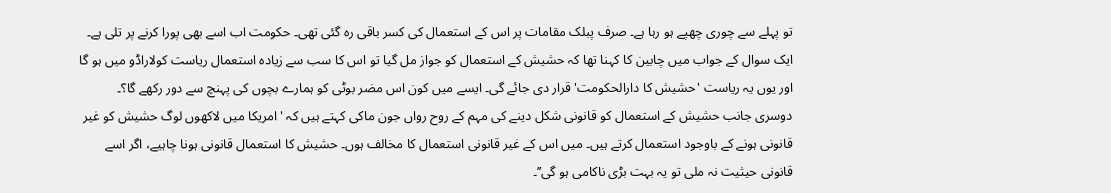تو پہلے سے چوری چھپے ہو رہا ہے۔ صرف پبلک مقامات پر اس کے استعمال کی کسر باقی رہ گئی تھی۔ حکومت اب اسے بھی پورا کرنے پر تلی ہے۔
ایک سوال کے جواب میں چابین کا کہنا تھا کہ حشیش کے استعمال کو جواز مل گیا تو اس کا سب سے زیادہ استعمال ریاست کولاراڈو میں ہو گا اور یوں یہ ریاست 'حشیش کا دارالحکومت' قرار دی جائے گی۔ ایسے میں کون اس مضر بوٹی کو ہمارے بچوں کی پہنچ سے دور رکھے گا؟۔
دوسری جانب حشیش کے استعمال کو قانونی شکل دینے کی مہم کے روح رواں جون ماکی کہتے ہیں کہ 'امریکا میں لاکھوں لوگ حشیش کو غیر قانونی ہونے کے باوجود استعمال کرتے ہیں۔ میں اس کے غیر قانونی استعمال کا مخالف ہوں۔ حشیش کا استعمال قانونی ہونا چاہیے، اگر اسے قانونی حیثیت نہ ملی تو یہ بہت بڑی ناکامی ہو گی’’۔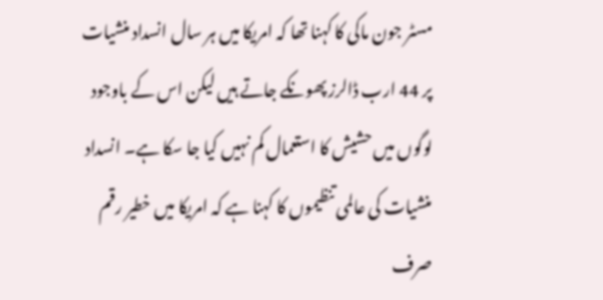مسٹر جون ماکی کا کہنا تھا کہ امریکا میں ہر سال انسداد منشیات پر 44 ارب ڈالرز پھونکے جاتے ہیں لیکن اس کے باوجود لوگوں میں حشیش کا استعمال کم نہیں کیا جا سکا ہے۔ انسداد منشیات کی عالمی تنظیموں کا کہنا ہے کہ امریکا میں خطیر رقم صرف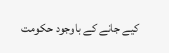کیے جانے کے باوجود حکومت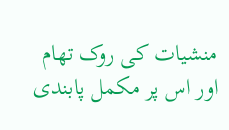منشیات کی روک تھام اور اس پر مکمل پابندی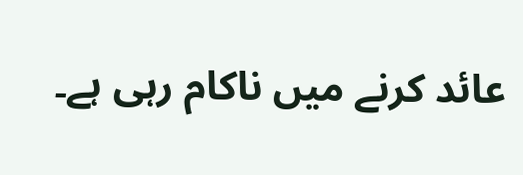عائد کرنے میں ناکام رہی ہے۔